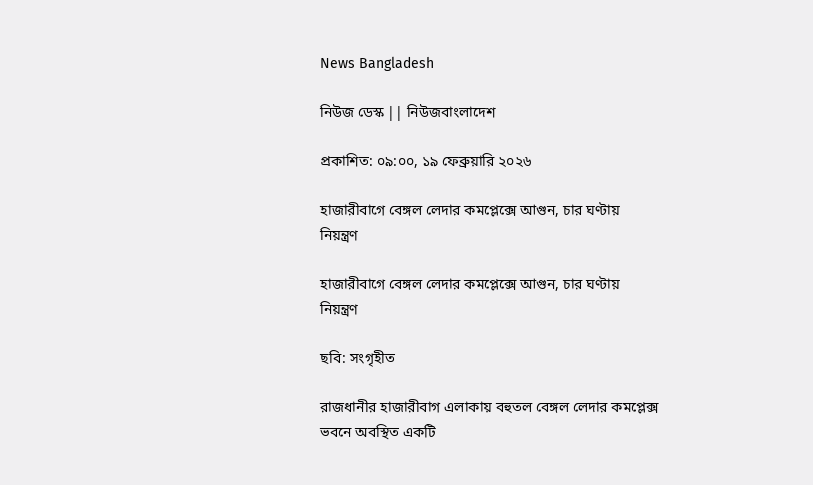News Bangladesh

নিউজ ডেস্ক || নিউজবাংলাদেশ

প্রকাশিত: ০৯:০০, ১৯ ফেব্রুয়ারি ২০২৬

হাজারীবাগে বেঙ্গল লেদার কমপ্লেক্সে আগুন, চার ঘণ্টায় নিয়ন্ত্রণ

হাজারীবাগে বেঙ্গল লেদার কমপ্লেক্সে আগুন, চার ঘণ্টায় নিয়ন্ত্রণ

ছবি: সংগৃহীত

রাজধানীর হাজারীবাগ এলাকায় বহুতল বেঙ্গল লেদার কমপ্লেক্স ভবনে অবস্থিত একটি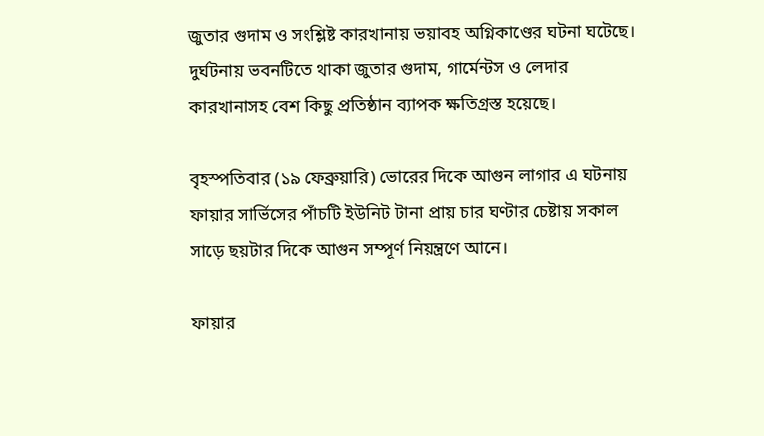জুতার গুদাম ও সংশ্লিষ্ট কারখানায় ভয়াবহ অগ্নিকাণ্ডের ঘটনা ঘটেছে। দুর্ঘটনায় ভবনটিতে থাকা জুতার গুদাম, গার্মেন্টস ও লেদার কারখানাসহ বেশ কিছু প্রতিষ্ঠান ব্যাপক ক্ষতিগ্রস্ত হয়েছে।

বৃহস্পতিবার (১৯ ফেব্রুয়ারি) ভোরের দিকে আগুন লাগার এ ঘটনায় ফায়ার সার্ভিসের পাঁচটি ইউনিট টানা প্রায় চার ঘণ্টার চেষ্টায় সকাল সাড়ে ছয়টার দিকে আগুন সম্পূর্ণ নিয়ন্ত্রণে আনে।

ফায়ার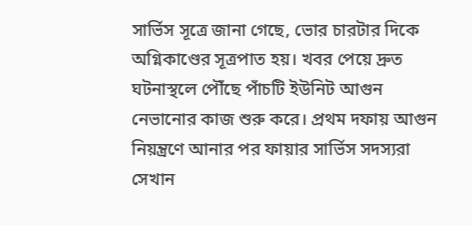সার্ভিস সূত্রে জানা গেছে, ভোর চারটার দিকে অগ্নিকাণ্ডের সূত্রপাত হয়। খবর পেয়ে দ্রুত ঘটনাস্থলে পৌঁছে পাঁচটি ইউনিট আগুন নেভানোর কাজ শুরু করে। প্রথম দফায় আগুন নিয়ন্ত্রণে আনার পর ফায়ার সার্ভিস সদস্যরা সেখান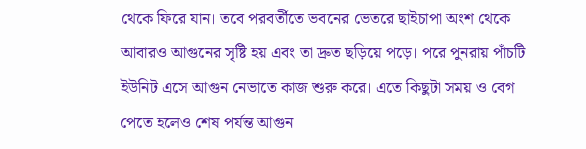থেকে ফিরে যান। তবে পরবর্তীতে ভবনের ভেতরে ছাইচাপা অংশ থেকে আবারও আগুনের সৃষ্টি হয় এবং তা দ্রুত ছড়িয়ে পড়ে। পরে পুনরায় পাঁচটি ইউনিট এসে আগুন নেভাতে কাজ শুরু করে। এতে কিছুটা সময় ও বেগ পেতে হলেও শেষ পর্যন্ত আগুন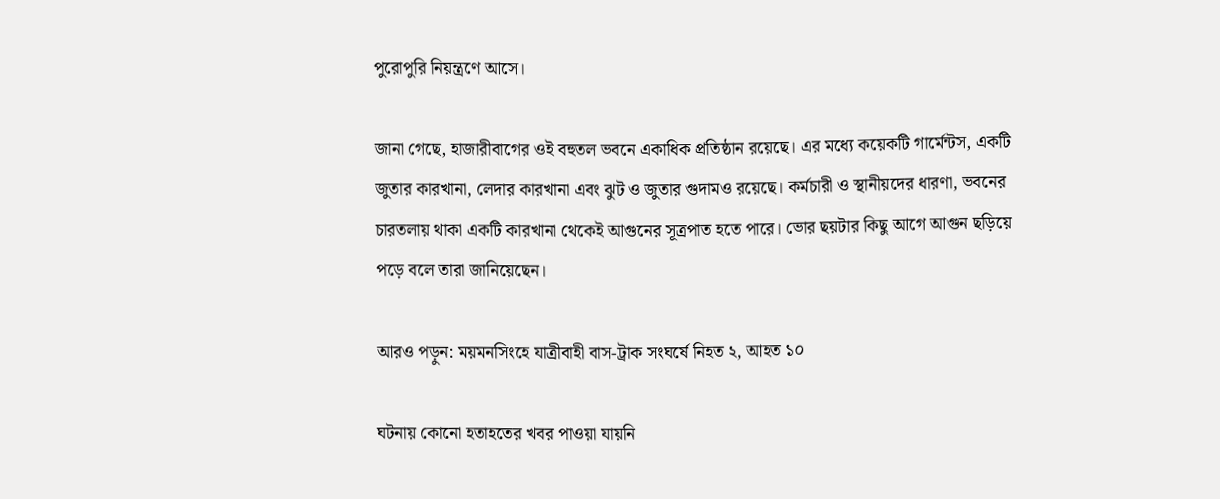পুরোপুরি নিয়ন্ত্রণে আসে।

জানা গেছে, হাজারীবাগের ওই বহুতল ভবনে একাধিক প্রতিষ্ঠান রয়েছে। এর মধ্যে কয়েকটি গার্মেন্টস, একটি জুতার কারখানা, লেদার কারখানা এবং ঝুট ও জুতার গুদামও রয়েছে। কর্মচারী ও স্থানীয়দের ধারণা, ভবনের চারতলায় থাকা একটি কারখানা থেকেই আগুনের সূত্রপাত হতে পারে। ভোর ছয়টার কিছু আগে আগুন ছড়িয়ে পড়ে বলে তারা জানিয়েছেন।

আরও পড়ুন: ময়মনসিংহে যাত্রীবাহী বাস-ট্রাক সংঘর্ষে নিহত ২, আহত ১০

ঘটনায় কোনো হতাহতের খবর পাওয়া যায়নি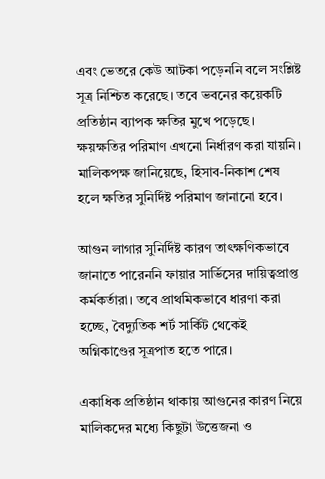এবং ভেতরে কেউ আটকা পড়েননি বলে সংশ্লিষ্ট সূত্র নিশ্চিত করেছে। তবে ভবনের কয়েকটি প্রতিষ্ঠান ব্যাপক ক্ষতির মুখে পড়েছে। ক্ষয়ক্ষতির পরিমাণ এখনো নির্ধারণ করা যায়নি। মালিকপক্ষ জানিয়েছে, হিসাব-নিকাশ শেষ হলে ক্ষতির সুনির্দিষ্ট পরিমাণ জানানো হবে।

আগুন লাগার সুনির্দিষ্ট কারণ তাৎক্ষণিকভাবে জানাতে পারেননি ফায়ার সার্ভিসের দায়িত্বপ্রাপ্ত কর্মকর্তারা। তবে প্রাথমিকভাবে ধারণা করা হচ্ছে, বৈদ্যুতিক শর্ট সার্কিট থেকেই অগ্নিকাণ্ডের সূত্রপাত হতে পারে।

একাধিক প্রতিষ্ঠান থাকায় আগুনের কারণ নিয়ে মালিকদের মধ্যে কিছুটা উত্তেজনা ও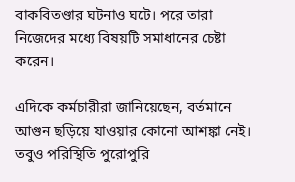বাকবিতণ্ডার ঘটনাও ঘটে। পরে তারা নিজেদের মধ্যে বিষয়টি সমাধানের চেষ্টা করেন।

এদিকে কর্মচারীরা জানিয়েছেন, বর্তমানে আগুন ছড়িয়ে যাওয়ার কোনো আশঙ্কা নেই। তবুও পরিস্থিতি পুরোপুরি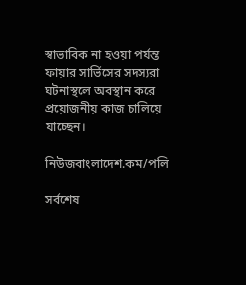স্বাভাবিক না হওয়া পর্যন্ত ফায়ার সার্ভিসের সদস্যরা ঘটনাস্থলে অবস্থান করে প্রয়োজনীয় কাজ চালিয়ে যাচ্ছেন।

নিউজবাংলাদেশ.কম/পলি

সর্বশেষ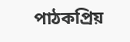পাঠকপ্রিয়